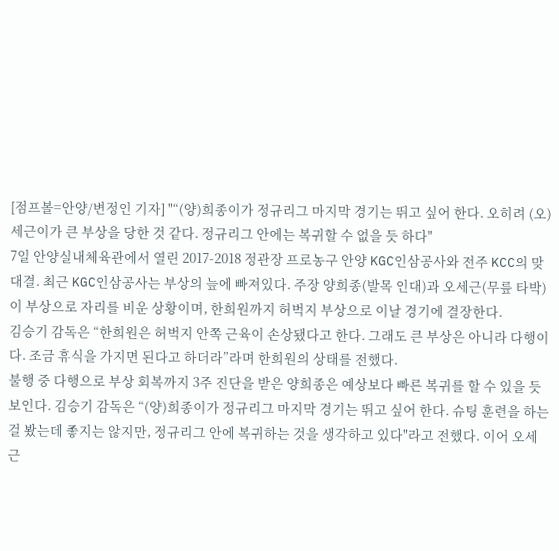[점프볼=안양/변정인 기자] "“(양)희종이가 정규리그 마지막 경기는 뛰고 싶어 한다. 오히려 (오)세근이가 큰 부상을 당한 것 같다. 정규리그 안에는 복귀할 수 없을 듯 하다"
7일 안양실내체육관에서 열린 2017-2018 정관장 프로농구 안양 KGC인삼공사와 전주 KCC의 맞대결. 최근 KGC인삼공사는 부상의 늪에 빠져있다. 주장 양희종(발목 인대)과 오세근(무릎 타박)이 부상으로 자리를 비운 상황이며, 한희원까지 허벅지 부상으로 이날 경기에 결장한다.
김승기 감독은 “한희원은 허벅지 안쪽 근육이 손상됐다고 한다. 그래도 큰 부상은 아니라 다행이다. 조금 휴식을 가지면 된다고 하더라”라며 한희원의 상태를 전했다.
불행 중 다행으로 부상 회복까지 3주 진단을 받은 양희종은 예상보다 빠른 복귀를 할 수 있을 듯 보인다. 김승기 감독은 “(양)희종이가 정규리그 마지막 경기는 뛰고 싶어 한다. 슈팅 훈련을 하는걸 봤는데 좋지는 않지만, 정규리그 안에 복귀하는 것을 생각하고 있다"라고 전했다. 이어 오세근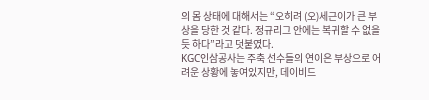의 몸 상태에 대해서는 “오히려 (오)세근이가 큰 부상을 당한 것 같다. 정규리그 안에는 복귀할 수 없을 듯 하다”라고 덧붙였다.
KGC인삼공사는 주축 선수들의 연이은 부상으로 어려운 상황에 놓여있지만, 데이비드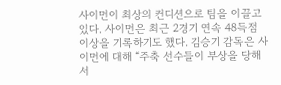사이먼이 최상의 컨디션으로 팀을 이끌고 있다. 사이먼은 최근 2경기 연속 48득점 이상을 기록하기도 했다. 김승기 감독은 사이먼에 대해 “주축 선수들이 부상을 당해서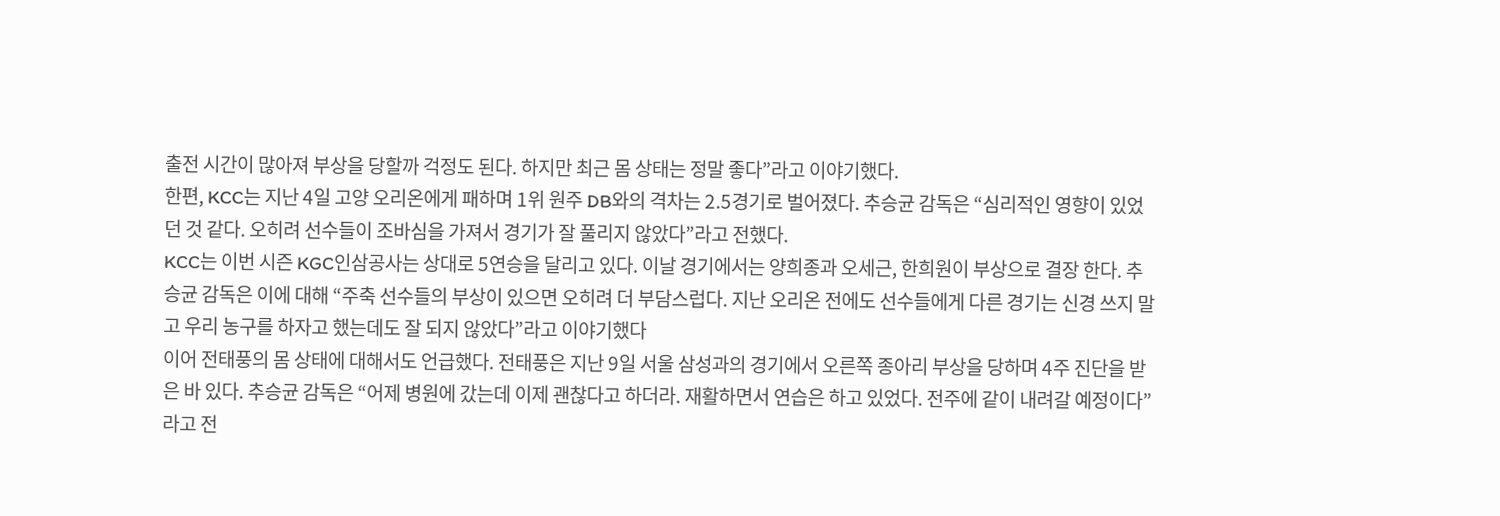출전 시간이 많아져 부상을 당할까 걱정도 된다. 하지만 최근 몸 상태는 정말 좋다”라고 이야기했다.
한편, KCC는 지난 4일 고양 오리온에게 패하며 1위 원주 DB와의 격차는 2.5경기로 벌어졌다. 추승균 감독은 “심리적인 영향이 있었던 것 같다. 오히려 선수들이 조바심을 가져서 경기가 잘 풀리지 않았다”라고 전했다.
KCC는 이번 시즌 KGC인삼공사는 상대로 5연승을 달리고 있다. 이날 경기에서는 양희종과 오세근, 한희원이 부상으로 결장 한다. 추승균 감독은 이에 대해 “주축 선수들의 부상이 있으면 오히려 더 부담스럽다. 지난 오리온 전에도 선수들에게 다른 경기는 신경 쓰지 말고 우리 농구를 하자고 했는데도 잘 되지 않았다”라고 이야기했다
이어 전태풍의 몸 상태에 대해서도 언급했다. 전태풍은 지난 9일 서울 삼성과의 경기에서 오른쪽 종아리 부상을 당하며 4주 진단을 받은 바 있다. 추승균 감독은 “어제 병원에 갔는데 이제 괜찮다고 하더라. 재활하면서 연습은 하고 있었다. 전주에 같이 내려갈 예정이다”라고 전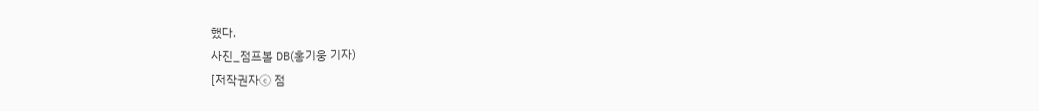했다.
사진_점프볼 DB(홍기웅 기자)
[저작권자ⓒ 점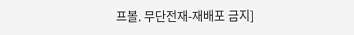프볼. 무단전재-재배포 금지]